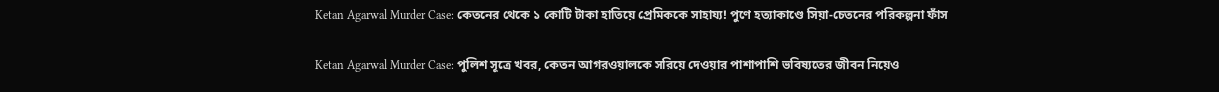Ketan Agarwal Murder Case: কেতনের থেকে ১ কোটি টাকা হাতিয়ে প্রেমিককে সাহায্য! পুণে হত্যাকাণ্ডে সিয়া-চেতনের পরিকল্পনা ফাঁস

Ketan Agarwal Murder Case: পুলিশ সূত্রে খবর, কেতন আগরওয়ালকে সরিয়ে দেওয়ার পাশাপাশি ভবিষ্যতের জীবন নিয়েও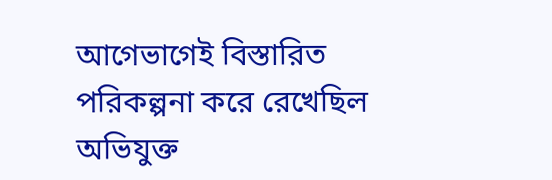আগেভাগেই বিস্তারিত পরিকল্পনা করে রেখেছিল অভিযুক্ত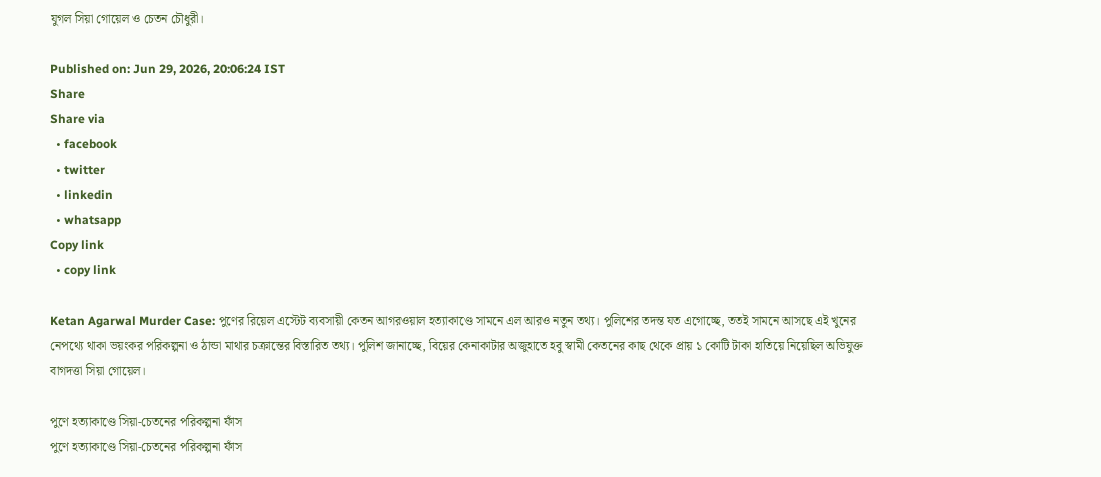যুগল সিয়া গোয়েল ও চেতন চৌধুরী।

Published on: Jun 29, 2026, 20:06:24 IST
Share
Share via
  • facebook
  • twitter
  • linkedin
  • whatsapp
Copy link
  • copy link

Ketan Agarwal Murder Case: পুণের রিয়েল এস্টেট ব্যবসায়ী কেতন আগরওয়াল হত্যাকাণ্ডে সামনে এল আরও নতুন তথ্য। পুলিশের তদন্ত যত এগোচ্ছে, ততই সামনে আসছে এই খুনের নেপথ্যে থাকা ভয়ংকর পরিকল্পনা ও ঠান্ডা মাথার চক্রান্তের বিস্তারিত তথ্য। পুলিশ জানাচ্ছে, বিয়ের কেনাকাটার অজুহাতে হবু স্বামী কেতনের কাছ থেকে প্রায় ১ কোটি টাকা হাতিয়ে নিয়েছিল অভিযুক্ত বাগদত্তা সিয়া গোয়েল।

পুণে হত্যাকাণ্ডে সিয়া-চেতনের পরিকল্পনা ফাঁস
পুণে হত্যাকাণ্ডে সিয়া-চেতনের পরিকল্পনা ফাঁস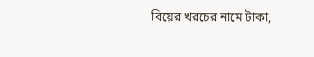বিয়ের খরচের নামে টাকা,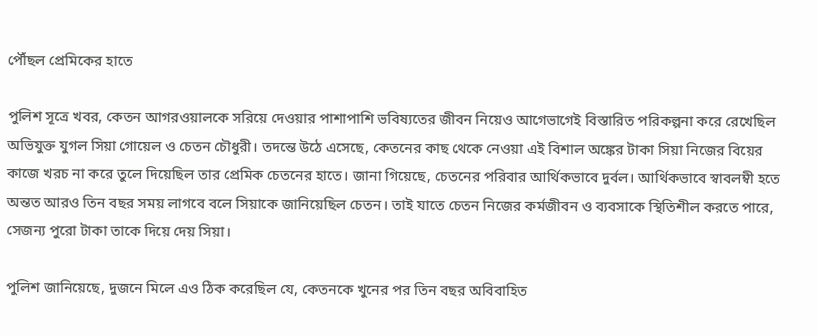পৌঁছল প্রেমিকের হাতে

পুলিশ সূত্রে খবর, কেতন আগরওয়ালকে সরিয়ে দেওয়ার পাশাপাশি ভবিষ্যতের জীবন নিয়েও আগেভাগেই বিস্তারিত পরিকল্পনা করে রেখেছিল অভিযুক্ত যুগল সিয়া গোয়েল ও চেতন চৌধুরী। তদন্তে উঠে এসেছে, কেতনের কাছ থেকে নেওয়া এই বিশাল অঙ্কের টাকা সিয়া নিজের বিয়ের কাজে খরচ না করে তুলে দিয়েছিল তার প্রেমিক চেতনের হাতে। জানা গিয়েছে, চেতনের পরিবার আর্থিকভাবে দুর্বল। আর্থিকভাবে স্বাবলম্বী হতে অন্তত আরও তিন বছর সময় লাগবে বলে সিয়াকে জানিয়েছিল চেতন। তাই যাতে চেতন নিজের কর্মজীবন ও ব্যবসাকে স্থিতিশীল করতে পারে, সেজন্য পুরো টাকা তাকে দিয়ে দেয় সিয়া।

পুলিশ জানিয়েছে, দুজনে মিলে এও ঠিক করেছিল যে, কেতনকে খুনের পর তিন বছর অবিবাহিত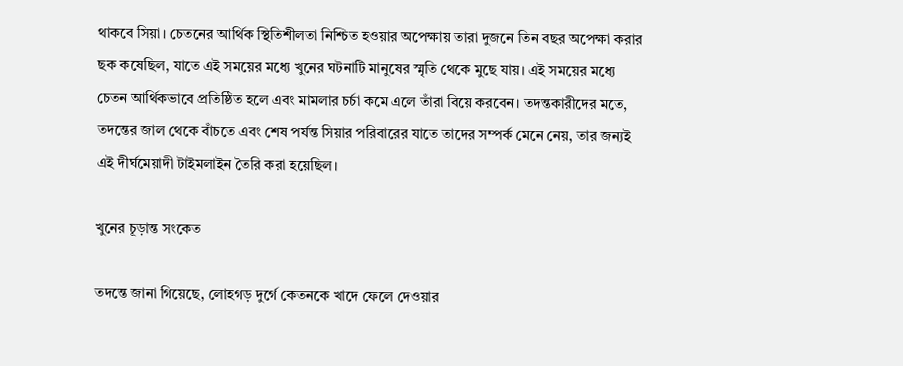থাকবে সিয়া। চেতনের আর্থিক স্থিতিশীলতা নিশ্চিত হওয়ার অপেক্ষায় তারা দুজনে তিন বছর অপেক্ষা করার ছক কষেছিল, যাতে এই সময়ের মধ্যে খুনের ঘটনাটি মানুষের স্মৃতি থেকে মুছে যায়। এই সময়ের মধ্যে চেতন আর্থিকভাবে প্রতিষ্ঠিত হলে এবং মামলার চর্চা কমে এলে তাঁরা বিয়ে করবেন। তদন্তকারীদের মতে, তদন্তের জাল থেকে বাঁচতে এবং শেষ পর্যন্ত সিয়ার পরিবারের যাতে তাদের সম্পর্ক মেনে নেয়, তার জন্যই এই দীর্ঘমেয়াদী টাইমলাইন তৈরি করা হয়েছিল।

খুনের চূড়ান্ত সংকেত

তদন্তে জানা গিয়েছে, লোহগড় দুর্গে কেতনকে খাদে ফেলে দেওয়ার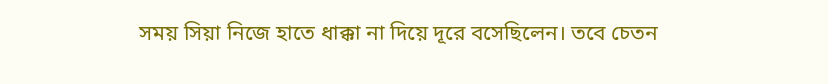সময় সিয়া নিজে হাতে ধাক্কা না দিয়ে দূরে বসেছিলেন। তবে চেতন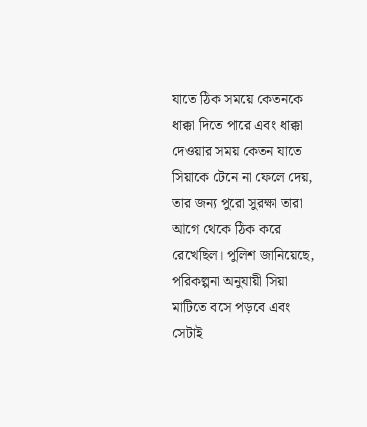যাতে ঠিক সময়ে কেতনকে ধাক্কা দিতে পারে এবং ধাক্কা দেওয়ার সময় কেতন যাতে সিয়াকে টেনে না ফেলে দেয়, তার জন্য পুরো সুরক্ষা তারা আগে থেকে ঠিক করে রেখেছিল। পুলিশ জানিয়েছে, পরিকল্পনা অনুযায়ী সিয়া মাটিতে বসে পড়বে এবং সেটাই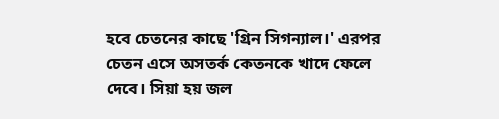হবে চেতনের কাছে 'গ্রিন সিগন্যাল।' এরপর চেতন এসে অসতর্ক কেতনকে খাদে ফেলে দেবে। সিয়া হয় জল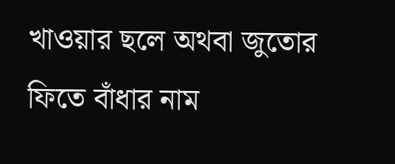খাওয়ার ছলে অথবা জুতোর ফিতে বাঁধার নাম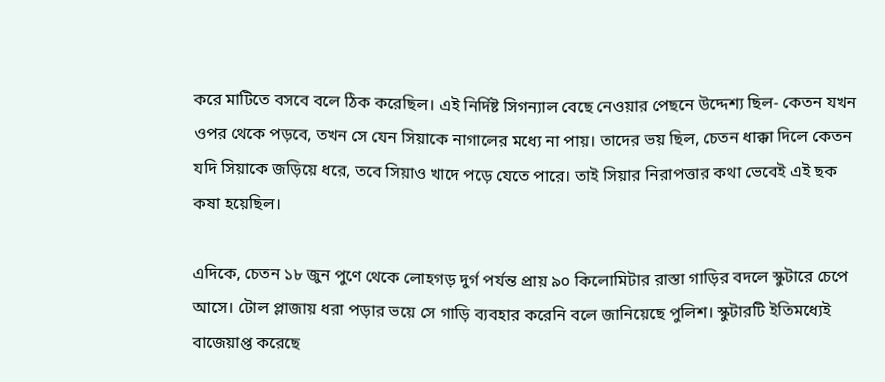করে মাটিতে বসবে বলে ঠিক করেছিল। এই নির্দিষ্ট সিগন্যাল বেছে নেওয়ার পেছনে উদ্দেশ্য ছিল- কেতন যখন ওপর থেকে পড়বে, তখন সে যেন সিয়াকে নাগালের মধ্যে না পায়। তাদের ভয় ছিল, চেতন ধাক্কা দিলে কেতন যদি সিয়াকে জড়িয়ে ধরে, তবে সিয়াও খাদে পড়ে যেতে পারে। তাই সিয়ার নিরাপত্তার কথা ভেবেই এই ছক কষা হয়েছিল।

এদিকে, চেতন ১৮ জুন পুণে থেকে লোহগড় দুর্গ পর্যন্ত প্রায় ৯০ কিলোমিটার রাস্তা গাড়ির বদলে স্কুটারে চেপে আসে। টোল প্লাজায় ধরা পড়ার ভয়ে সে গাড়ি ব্যবহার করেনি বলে জানিয়েছে পুলিশ। স্কুটারটি ইতিমধ্যেই বাজেয়াপ্ত করেছে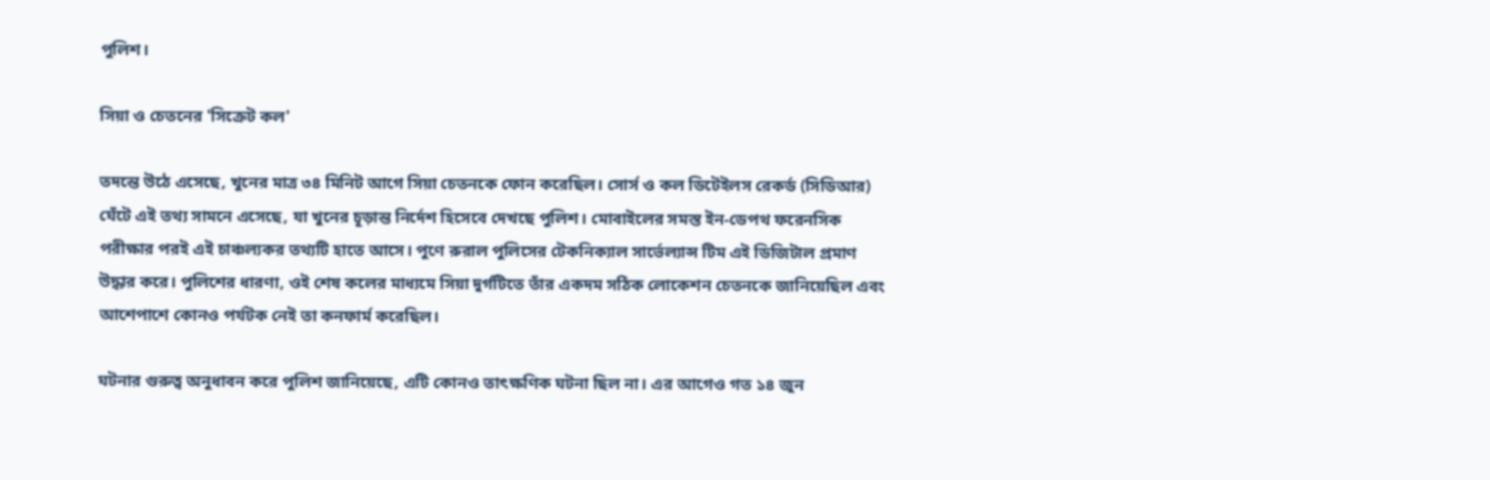পুলিশ।

সিয়া ও চেতনের 'সিক্রেট কল'

তদন্তে উঠে এসেছে, খুনের মাত্র ৩৪ মিনিট আগে সিয়া চেতনকে ফোন করেছিল। সোর্স ও কল ডিটেইলস রেকর্ড (সিডিআর) ঘেঁটে এই তথ্য সামনে এসেছে, যা খুনের চূড়ান্ত নির্দেশ হিসেবে দেখছে পুলিশ। মোবাইলের সমস্ত ইন-ডেপথ ফরেনসিক পরীক্ষার পরই এই চাঞ্চল্যকর তথ্যটি হাতে আসে। পুণে রুরাল পুলিসের টেকনিক্যাল সার্ভেল্যান্স টিম এই ডিজিটাল প্রমাণ উদ্ধার করে। পুলিশের ধারণা, ওই শেষ কলের মাধ্যমে সিয়া দুর্গটিতে তাঁর একদম সঠিক লোকেশন চেতনকে জানিয়েছিল এবং আশেপাশে কোনও পর্যটক নেই তা কনফার্ম করেছিল।

ঘটনার গুরুত্ব অনুধাবন করে পুলিশ জানিয়েছে, এটি কোনও তাৎক্ষণিক ঘটনা ছিল না। এর আগেও গত ১৪ জুন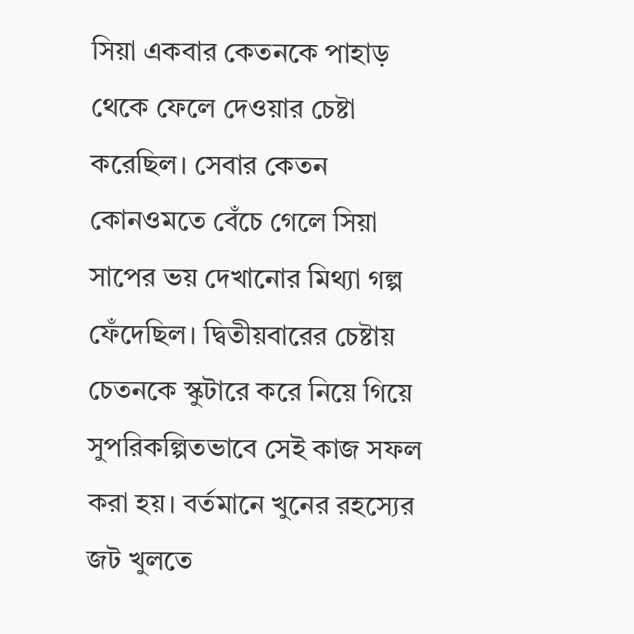সিয়া একবার কেতনকে পাহাড় থেকে ফেলে দেওয়ার চেষ্টা করেছিল। সেবার কেতন কোনওমতে বেঁচে গেলে সিয়া সাপের ভয় দেখানোর মিথ্যা গল্প ফেঁদেছিল। দ্বিতীয়বারের চেষ্টায় চেতনকে স্কুটারে করে নিয়ে গিয়ে সুপরিকল্পিতভাবে সেই কাজ সফল করা হয়। বর্তমানে খুনের রহস্যের জট খুলতে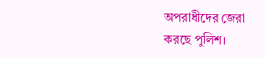অপরাধীদের জেরা করছে পুলিশ।